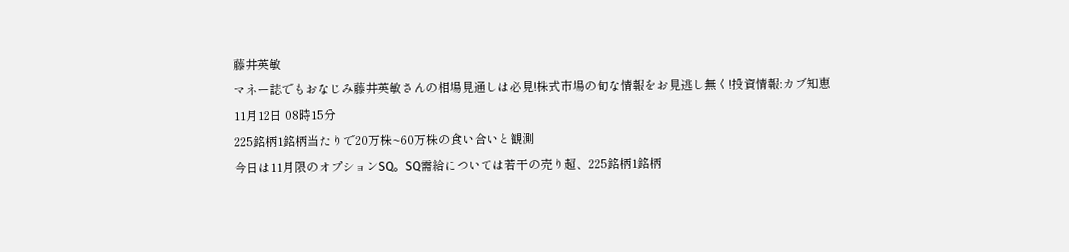藤井英敏
マネー誌でもおなじみ藤井英敏さんの相場見通しは必見!株式市場の旬な情報をお見逃し無く!投資情報:カブ知恵
11月12日 08時15分
225銘柄1銘柄当たりで20万株~60万株の食い合いと観測
今日は11月限のオプションSQ。SQ需給については若干の売り超、225銘柄1銘柄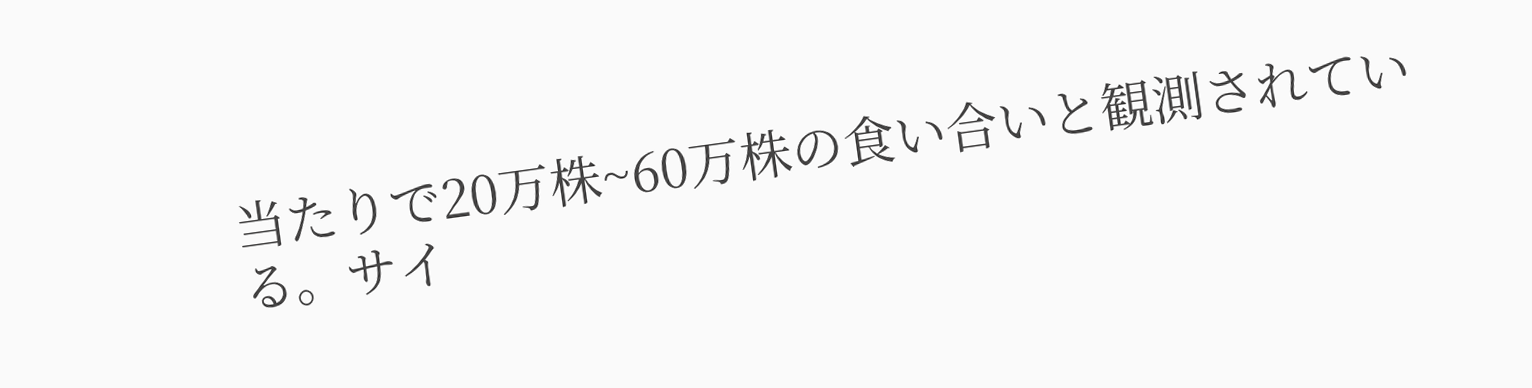当たりで20万株~60万株の食い合いと観測されている。サイ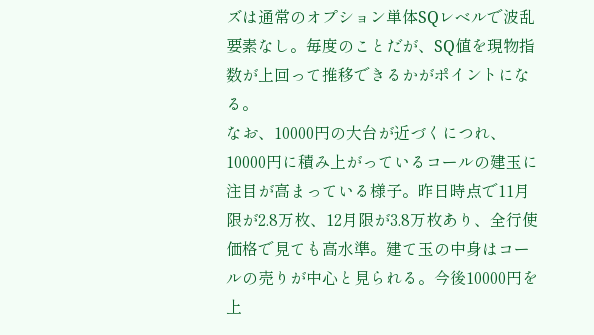ズは通常のオプション単体SQレベルで波乱要素なし。毎度のことだが、SQ値を現物指数が上回って推移できるかがポイントになる。
なお、10000円の大台が近づくにつれ、10000円に積み上がっているコールの建玉に注目が高まっている様子。昨日時点で11月限が2.8万枚、12月限が3.8万枚あり、全行使価格で見ても高水準。建て玉の中身はコールの売りが中心と見られる。今後10000円を上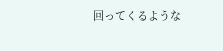回ってくるような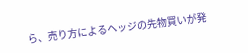ら、売り方によるヘッジの先物買いが発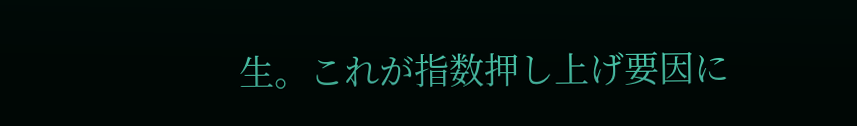生。これが指数押し上げ要因に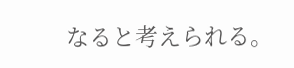なると考えられる。